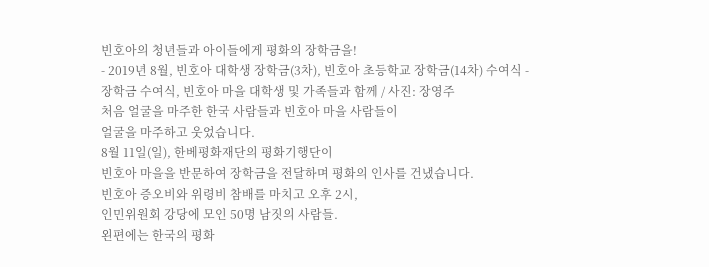빈호아의 청년들과 아이들에게 평화의 장학금을!
- 2019년 8월, 빈호아 대학생 장학금(3차), 빈호아 초등학교 장학금(14차) 수여식 -
장학금 수여식, 빈호아 마을 대학생 및 가족들과 함께 / 사진: 장영주
처음 얼굴을 마주한 한국 사람들과 빈호아 마을 사람들이
얼굴을 마주하고 웃었습니다.
8월 11일(일), 한베평화재단의 평화기행단이
빈호아 마을을 반문하여 장학금을 전달하며 평화의 인사를 건냈습니다.
빈호아 증오비와 위령비 참배를 마치고 오후 2시,
인민위원회 강당에 모인 50명 남짓의 사람들.
왼편에는 한국의 평화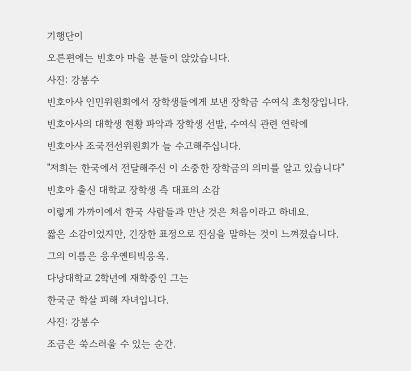기행단이
오른편에는 빈호아 마을 분들이 앉았습니다.
사진: 강봉수
빈호아사 인민위원회에서 장학생들에게 보낸 장학금 수여식 초청장입니다.
빈호아사의 대학생 현황 파악과 장학생 선발, 수여식 관련 연락에
빈호아사 조국전선위원회가 늘 수고해주십니다.
"저희는 한국에서 전달해주신 이 소중한 장학금의 의미를 알고 있습니다"
빈호아 출신 대학교 장학생 측 대표의 소감
이렇게 가까이에서 한국 사람들과 만난 것은 처음이라고 하네요.
짧은 소감이었지만, 긴장한 표정으로 진심을 말하는 것이 느껴졌습니다.
그의 이름은 응우옌티빅응옥.
다낭대학교 2학년에 재학중인 그는
한국군 학살 피해 자녀입니다.
사진: 강봉수
조금은 쑥스러울 수 있는 순간.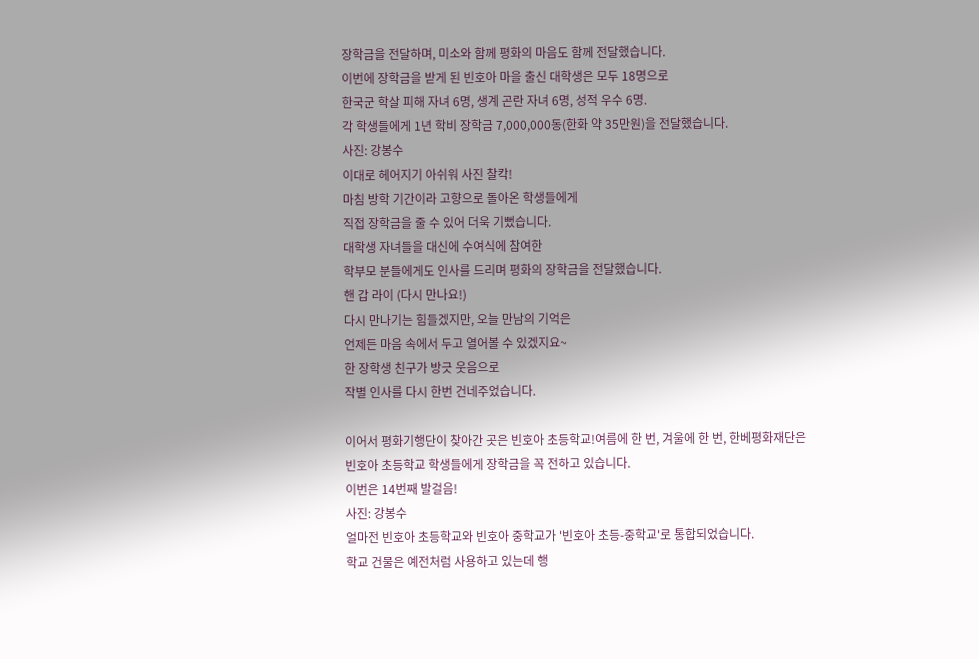장학금을 전달하며, 미소와 함께 평화의 마음도 함께 전달했습니다.
이번에 장학금을 받게 된 빈호아 마을 출신 대학생은 모두 18명으로
한국군 학살 피해 자녀 6명, 생계 곤란 자녀 6명, 성적 우수 6명.
각 학생들에게 1년 학비 장학금 7,000,000동(한화 약 35만원)을 전달했습니다.
사진: 강봉수
이대로 헤어지기 아쉬워 사진 찰칵!
마침 방학 기간이라 고향으로 돌아온 학생들에게
직접 장학금을 줄 수 있어 더욱 기뻤습니다.
대학생 자녀들을 대신에 수여식에 참여한
학부모 분들에게도 인사를 드리며 평화의 장학금을 전달했습니다.
핸 갑 라이 (다시 만나요!)
다시 만나기는 힘들겠지만, 오늘 만남의 기억은
언제든 마음 속에서 두고 열어볼 수 있겠지요~
한 장학생 친구가 방긋 웃음으로
작별 인사를 다시 한번 건네주었습니다.

이어서 평화기행단이 찾아간 곳은 빈호아 초등학교!여름에 한 번, 겨울에 한 번, 한베평화재단은
빈호아 초등학교 학생들에게 장학금을 꼭 전하고 있습니다.
이번은 14번째 발걸음!
사진: 강봉수
얼마전 빈호아 초등학교와 빈호아 중학교가 '빈호아 초등-중학교'로 통합되었습니다.
학교 건물은 예전처럼 사용하고 있는데 행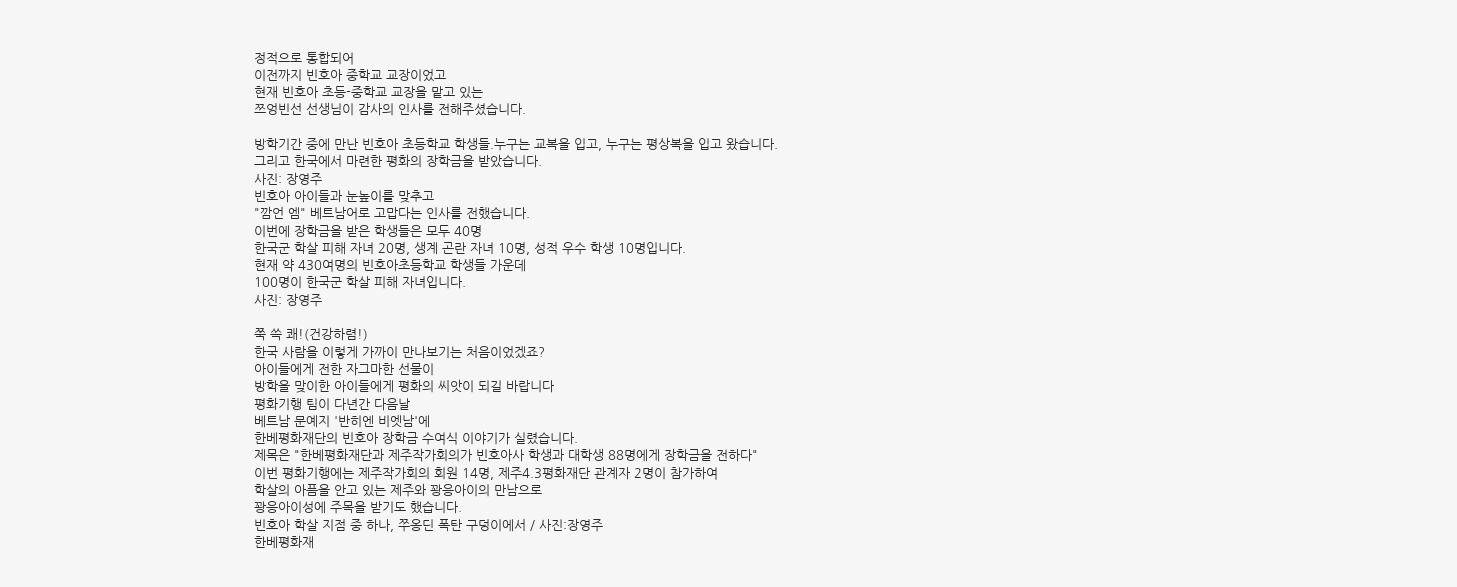정적으로 통합되어
이전까지 빈호아 중학교 교장이었고
현재 빈호아 초등-중학교 교장을 맡고 있는
쯔엉빈선 선생님이 감사의 인사를 전해주셨습니다.

방학기간 중에 만난 빈호아 초등학교 학생들.누구는 교복을 입고, 누구는 평상복을 입고 왔습니다.
그리고 한국에서 마련한 평화의 장학금을 받았습니다.
사진: 장영주
빈호아 아이들과 눈높이를 맞추고
"깜언 엠" 베트남어로 고맙다는 인사를 전했습니다.
이번에 장학금을 받은 학생들은 모두 40명
한국군 학살 피해 자녀 20명, 생계 곤란 자녀 10명, 성적 우수 학생 10명입니다.
현재 약 430여명의 빈호아초등학교 학생들 가운데
100명이 한국군 학살 피해 자녀입니다.
사진: 장영주

쭉 쓱 쾌!(건강하렴!)
한국 사람을 이렇게 가까이 만나보기는 처음이었겠죠?
아이들에게 전한 자그마한 선물이
방학을 맞이한 아이들에게 평화의 씨앗이 되길 바랍니다
평화기행 팀이 다년간 다음날
베트남 문예지 '반히엔 비엣남'에
한베평화재단의 빈호아 장학금 수여식 이야기가 실렸습니다.
제목은 "한베평화재단과 제주작가회의가 빈호아사 학생과 대학생 88명에게 장학금을 전하다"
이번 평화기행에는 제주작가회의 회원 14명, 제주4.3평화재단 관계자 2명이 참가하여
학살의 아픔을 안고 있는 제주와 꽝응아이의 만남으로
꽝응아이성에 주목을 받기도 했습니다.
빈호아 학살 지점 중 하나, 쭈옹딘 폭탄 구덩이에서 / 사진:장영주
한베평화재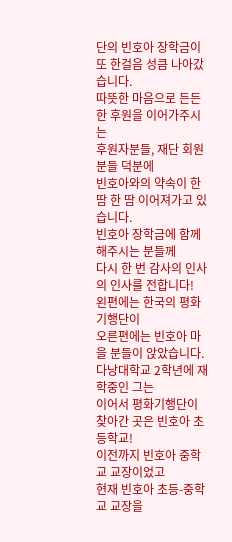단의 빈호아 장학금이 또 한걸음 성큼 나아갔습니다.
따뜻한 마음으로 든든한 후원을 이어가주시는
후원자분들, 재단 회원분들 덕분에
빈호아와의 약속이 한 땀 한 땀 이어져가고 있습니다.
빈호아 장학금에 함께 해주시는 분들께
다시 한 번 감사의 인사의 인사를 전합니다!
왼편에는 한국의 평화기행단이
오른편에는 빈호아 마을 분들이 앉았습니다.
다낭대학교 2학년에 재학중인 그는
이어서 평화기행단이 찾아간 곳은 빈호아 초등학교!
이전까지 빈호아 중학교 교장이었고
현재 빈호아 초등-중학교 교장을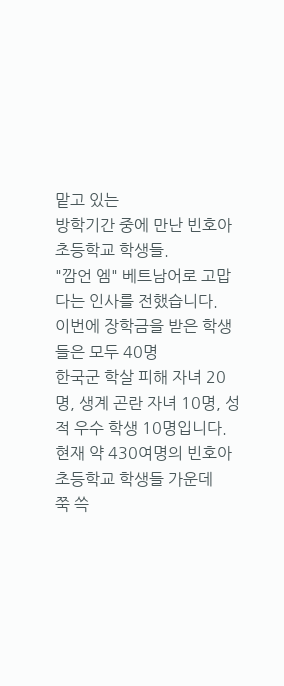맡고 있는
방학기간 중에 만난 빈호아 초등학교 학생들.
"깜언 엠" 베트남어로 고맙다는 인사를 전했습니다.
이번에 장학금을 받은 학생들은 모두 40명
한국군 학살 피해 자녀 20명, 생계 곤란 자녀 10명, 성적 우수 학생 10명입니다.
현재 약 430여명의 빈호아초등학교 학생들 가운데
쭉 쓱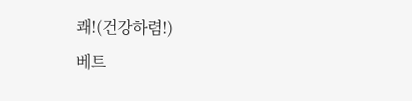쾌!(건강하렴!)
베트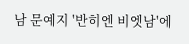남 문예지 '반히엔 비엣남'에